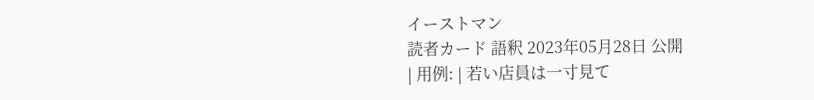イーストマン
読者カード 語釈 2023年05月28日 公開
| 用例: | 若い店員は一寸見て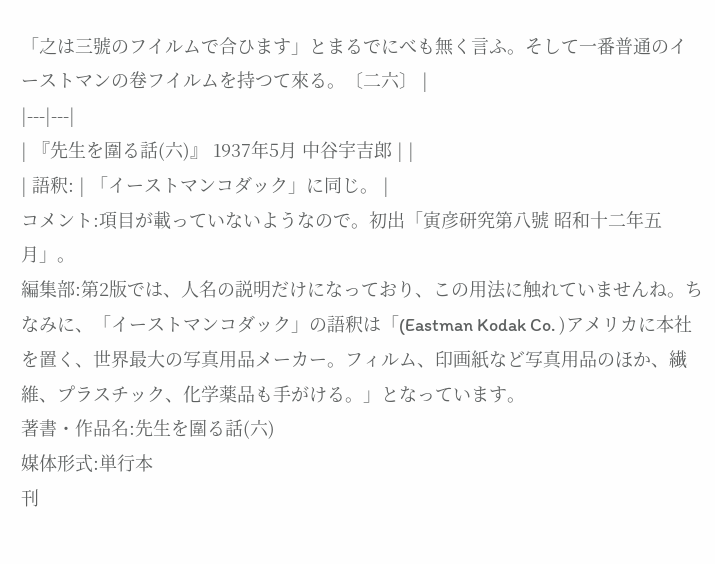「之は三號のフイルムで合ひます」とまるでにべも無く言ふ。そして一番普通のイーストマンの卷フイルムを持つて來る。〔二六〕 |
|---|---|
| 『先生を圍る話(六)』 1937年5月 中谷宇吉郎 | |
| 語釈: | 「イーストマンコダック」に同じ。 |
コメント:項目が載っていないようなので。初出「寅彦研究第八號 昭和十二年五月」。
編集部:第2版では、人名の説明だけになっており、この用法に触れていませんね。ちなみに、「イーストマンコダック」の語釈は「(Eastman Kodak Co. )アメリカに本社を置く、世界最大の写真用品メーカー。フィルム、印画紙など写真用品のほか、繊維、プラスチック、化学薬品も手がける。」となっています。
著書・作品名:先生を圍る話(六)
媒体形式:単行本
刊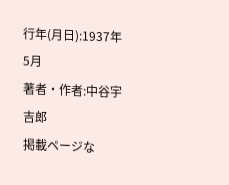行年(月日):1937年5月
著者・作者:中谷宇吉郎
掲載ページな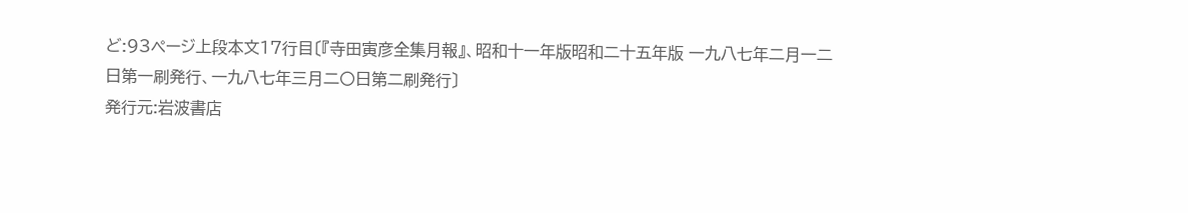ど:93ページ上段本文17行目〔『寺田寅彦全集月報』、昭和十一年版昭和二十五年版 一九八七年二月一二日第一刷発行、一九八七年三月二〇日第二刷発行〕
発行元:岩波書店